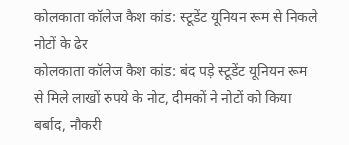कोलकाता कॉलेज कैश कांड: स्टूडेंट यूनियन रूम से निकले नोटों के ढेर
कोलकाता कॉलेज कैश कांड: बंद पड़े स्टूडेंट यूनियन रूम से मिले लाखों रुपये के नोट, दीमकों ने नोटों को किया बर्बाद, नौकरी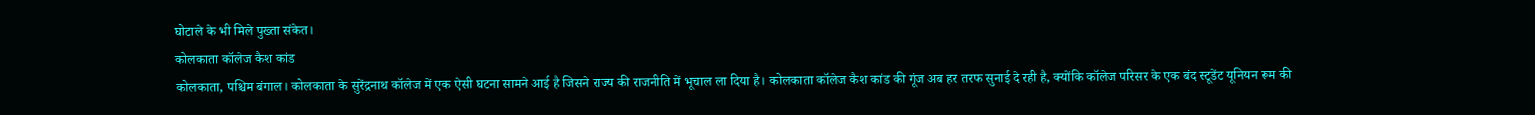घोटाले के भी मिले पुख्ता संकेत।
कोलकाता कॉलेज कैश कांड
कोलकाता, पश्चिम बंगाल। कोलकाता के सुरेंद्रनाथ कॉलेज में एक ऐसी घटना सामने आई है जिसने राज्य की राजनीति में भूचाल ला दिया है। कोलकाता कॉलेज कैश कांड की गूंज अब हर तरफ सुनाई दे रही है, क्योंकि कॉलेज परिसर के एक बंद स्टूडेंट यूनियन रूम की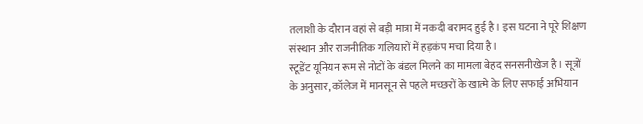तलाशी के दौरान वहां से बड़ी मात्रा में नकदी बरामद हुई है। इस घटना ने पूरे शिक्षण संस्थान और राजनीतिक गलियारों में हड़कंप मचा दिया है।
स्टूडेंट यूनियन रूम से नोटों के बंडल मिलने का मामला बेहद सनसनीखेज है। सूत्रों के अनुसार, कॉलेज में मानसून से पहले मच्छरों के खात्मे के लिए सफाई अभियान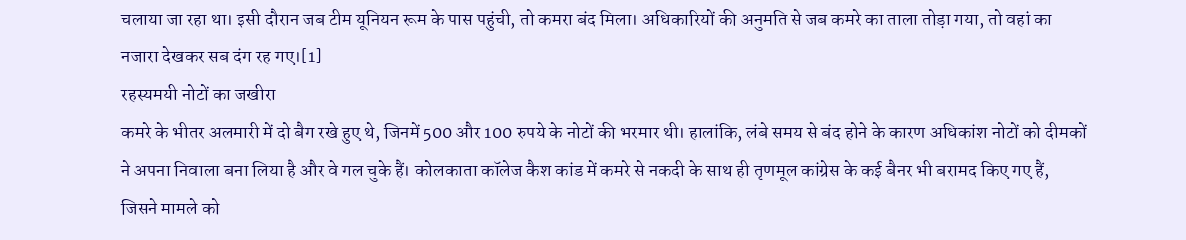चलाया जा रहा था। इसी दौरान जब टीम यूनियन रूम के पास पहुंची, तो कमरा बंद मिला। अधिकारियों की अनुमति से जब कमरे का ताला तोड़ा गया, तो वहां का नजारा देखकर सब दंग रह गए।[1]
रहस्यमयी नोटों का जखीरा
कमरे के भीतर अलमारी में दो बैग रखे हुए थे, जिनमें 500 और 100 रुपये के नोटों की भरमार थी। हालांकि, लंबे समय से बंद होने के कारण अधिकांश नोटों को दीमकों ने अपना निवाला बना लिया है और वे गल चुके हैं। कोलकाता कॉलेज कैश कांड में कमरे से नकदी के साथ ही तृणमूल कांग्रेस के कई बैनर भी बरामद किए गए हैं, जिसने मामले को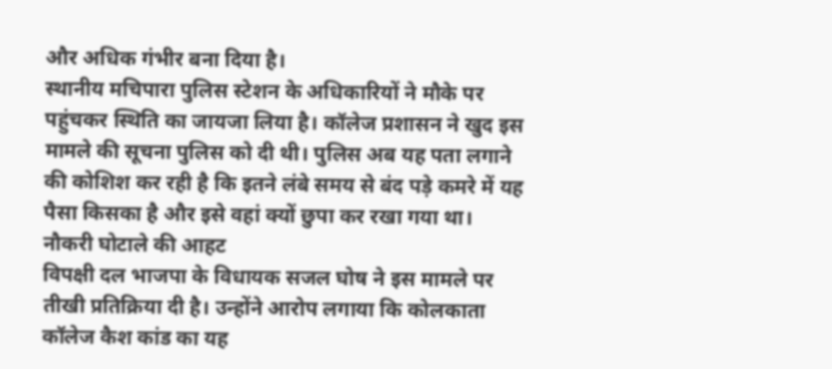और अधिक गंभीर बना दिया है।
स्थानीय मचिपारा पुलिस स्टेशन के अधिकारियों ने मौके पर पहुंचकर स्थिति का जायजा लिया है। कॉलेज प्रशासन ने खुद इस मामले की सूचना पुलिस को दी थी। पुलिस अब यह पता लगाने की कोशिश कर रही है कि इतने लंबे समय से बंद पड़े कमरे में यह पैसा किसका है और इसे वहां क्यों छुपा कर रखा गया था।
नौकरी घोटाले की आहट
विपक्षी दल भाजपा के विधायक सजल घोष ने इस मामले पर तीखी प्रतिक्रिया दी है। उन्होंने आरोप लगाया कि कोलकाता कॉलेज कैश कांड का यह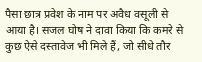पैसा छात्र प्रवेश के नाम पर अवैध वसूली से आया है। सजल घोष ने दावा किया कि कमरे से कुछ ऐसे दस्तावेज भी मिले हैं, जो सीधे तौर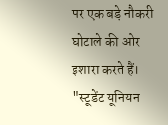पर एक बड़े नौकरी घोटाले की ओर इशारा करते हैं।
"स्टूडेंट यूनियन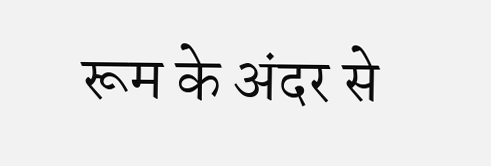रूम के अंदर से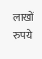लाखों रुपये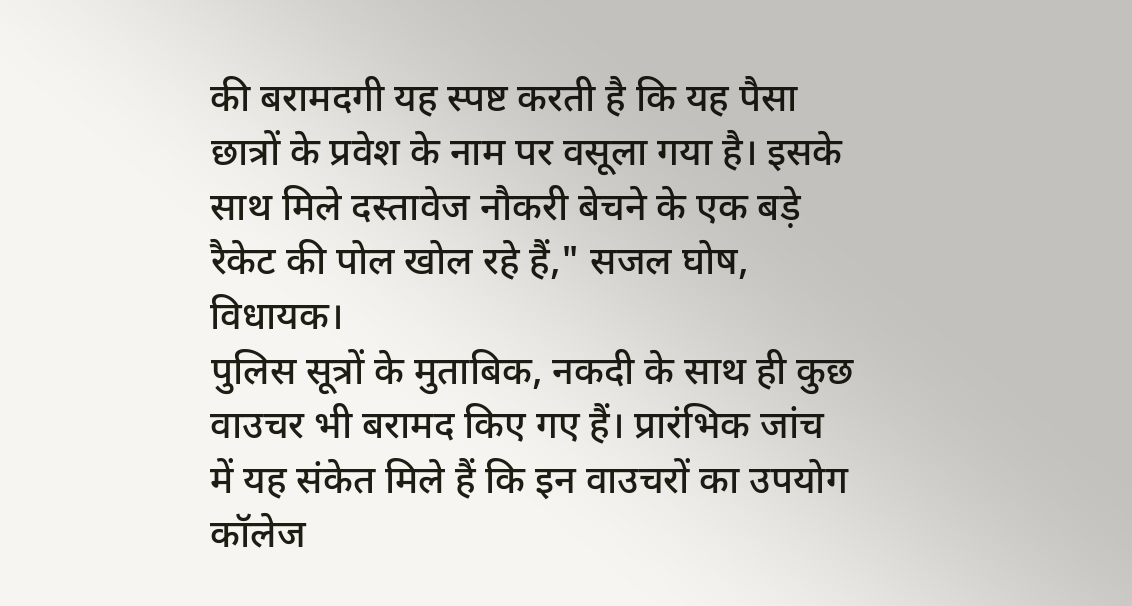की बरामदगी यह स्पष्ट करती है कि यह पैसा छात्रों के प्रवेश के नाम पर वसूला गया है। इसके साथ मिले दस्तावेज नौकरी बेचने के एक बड़े रैकेट की पोल खोल रहे हैं," सजल घोष, विधायक।
पुलिस सूत्रों के मुताबिक, नकदी के साथ ही कुछ वाउचर भी बरामद किए गए हैं। प्रारंभिक जांच में यह संकेत मिले हैं कि इन वाउचरों का उपयोग कॉलेज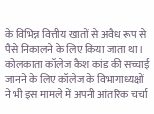के विभिन्न वित्तीय खातों से अवैध रूप से पैसे निकालने के लिए किया जाता था। कोलकाता कॉलेज कैश कांड की सच्चाई जानने के लिए कॉलेज के विभागाध्यक्षों ने भी इस मामले में अपनी आंतरिक चर्चा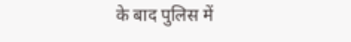के बाद पुलिस में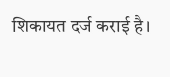शिकायत दर्ज कराई है।